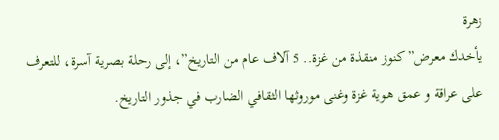زهرة
يأخدك معرض”كنوز منقذة من غزة.. 5 آلاف عام من التاريخ”، إلى رحلة بصرية آسرة، للتعرف على عراقة و عمق هوية غزة وغنى موروثها الثقافي الضارب في جذور التاريخ.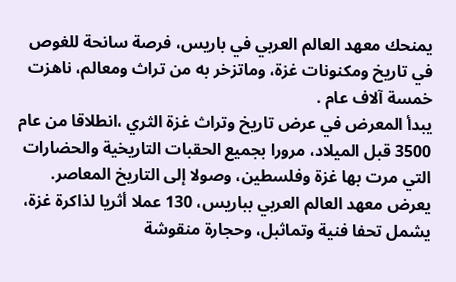يمنحك معهد العالم العربي في باريس، فرصة سانحة للغوص في تاريخ ومكنونات غزة، وماتزخر به من تراث ومعالم، ناهزت خمسة آلاف عام .
يبدأ المعرض في عرض تاريخ وتراث غزة الثري ،انطلاقا من عام 3500 قبل الميلاد، مرورا بجميع الحقبات التاريخية والحضارات التي مرت بها غزة وفلسطين، وصولا إلى التاريخ المعاصر.
يعرض معهد العالم العربي بباريس، 130 عملا أثريا لذاكرة غزة، يشمل تحفا فنية وتماثبل، وحجارة منقوشة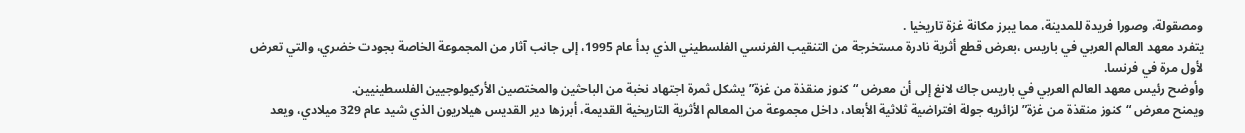ومصقولة، وصورا فريدة للمدينة، مما يبرز مكانة غزة تاريخيا .
يتفرد معهد العالم العربي في باريس ،بعرض قطع أثرية نادرة مستخرجة من التنقيب الفرنسي الفلسطيني الذي بدأ عام 1995، إلى جانب آثار من المجموعة الخاصة بجودت خضري، والتي تعرض لأول مرة في فرنسا.
وأوضح رئيس معهد العالم العربي في باريس جاك لانغ إلى أن معرض “كنوز منقذة من غزة” يشكل ثمرة اجتهاد نخبة من الباحثين والمختصين الأركيولوجيين الفلسطينيين.
ويمنح معرض “كنوز منقذة من غزة” لزائريه جولة افتراضية ثلاثية الأبعاد، داخل مجموعة من المعالم الأثرية التاريخية القديمة، أبرزها دير القديس هيلاريون الذي شيد عام 329 ميلادي، ويعد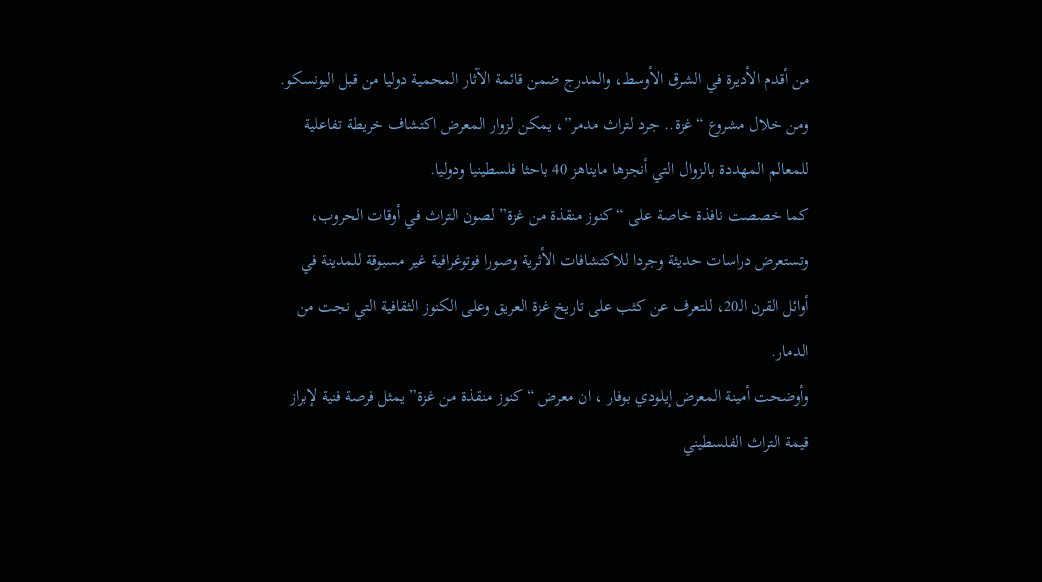من أقدم الأديرة في الشرق الأوسط، والمدرج ضمن قائمة الآثار المحمية دوليا من قبل اليونسكو.
ومن خلال مشروع “غزة.. جرد لتراث مدمر”، يمكن لزوار المعرض اكتشاف خريطة تفاعلية للمعالم المهددة بالزوال التي أنجزها مايناهز 40 باحثا فلسطينيا ودوليا.
كما خصصت نافذة خاصة على “كنوز منقذة من غزة” لصون التراث في أوقات الحروب، وتستعرض دراسات حديثة وجردا للاكتشافات الأثرية وصورا فوتوغرافية غير مسبوقة للمدينة في أوائل القرن الـ20، للتعرف عن كثب على تاريخ غزة العريق وعلى الكنوز الثقافية التي نجت من الدمار.
وأوضحت أمينة المعرض إيلودي بوفار ، ان معرض “كنوز منقذة من غزة” يمثل فرصة فنية لإبراز قيمة التراث الفلسطيني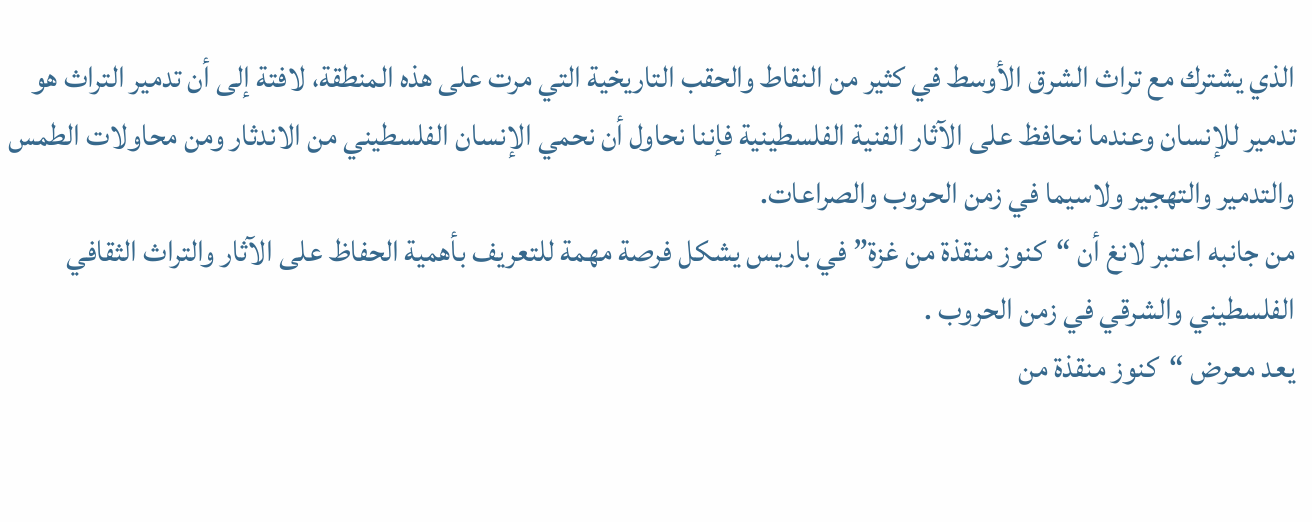الذي يشترك مع تراث الشرق الأوسط في كثير من النقاط والحقب التاريخية التي مرت على هذه المنطقة، لافتة إلى أن تدمير التراث هو تدمير للإنسان وعندما نحافظ على الآثار الفنية الفلسطينية فإننا نحاول أن نحمي الإنسان الفلسطيني من الاندثار ومن محاولات الطمس والتدمير والتهجير ولاسيما في زمن الحروب والصراعات.
من جانبه اعتبر لانغ أن “كنوز منقذة من غزة” في باريس يشكل فرصة مهمة للتعريف بأهمية الحفاظ على الآثار والتراث الثقافي الفلسطيني والشرقي في زمن الحروب .
يعد معرض “كنوز منقذة من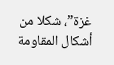غزة”، شكلا من أشكال المقاومة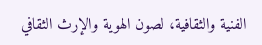الفنية والثقافية، لصون الهوية والإرث الثقافي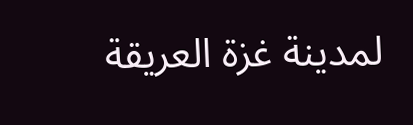لمدينة غزة العريقة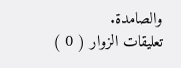والصامدة.
تعليقات الزوار ( 0 )